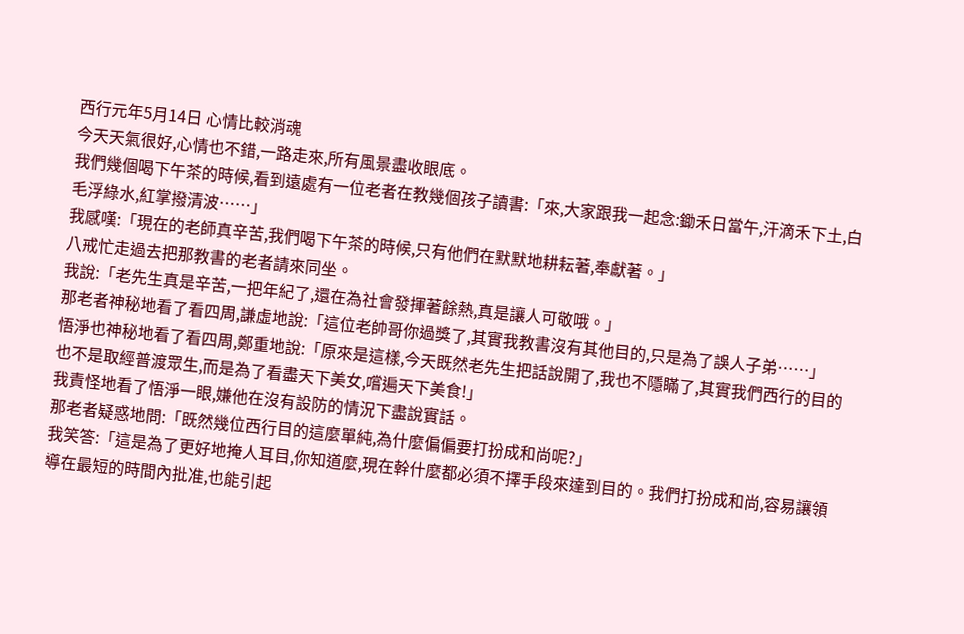西行元年5月14日 心情比較消魂
今天天氣很好,心情也不錯,一路走來,所有風景盡收眼底。
我們幾個喝下午茶的時候,看到遠處有一位老者在教幾個孩子讀書:「來,大家跟我一起念:鋤禾日當午,汗滴禾下土,白毛浮綠水,紅掌撥清波……」
我感嘆:「現在的老師真辛苦,我們喝下午茶的時候,只有他們在默默地耕耘著,奉獻著。」
八戒忙走過去把那教書的老者請來同坐。
我說:「老先生真是辛苦,一把年紀了,還在為社會發揮著餘熱,真是讓人可敬哦。」
那老者神秘地看了看四周,謙虛地說:「這位老帥哥你過獎了,其實我教書沒有其他目的,只是為了誤人子弟……」
悟淨也神秘地看了看四周,鄭重地說:「原來是這樣,今天既然老先生把話說開了,我也不隱瞞了,其實我們西行的目的也不是取經普渡眾生,而是為了看盡天下美女,嚐遍天下美食!」
我責怪地看了悟淨一眼,嫌他在沒有設防的情況下盡說實話。
那老者疑惑地問:「既然幾位西行目的這麼單純,為什麼偏偏要打扮成和尚呢?」
我笑答:「這是為了更好地掩人耳目,你知道麼,現在幹什麼都必須不擇手段來達到目的。我們打扮成和尚,容易讓領導在最短的時間內批准,也能引起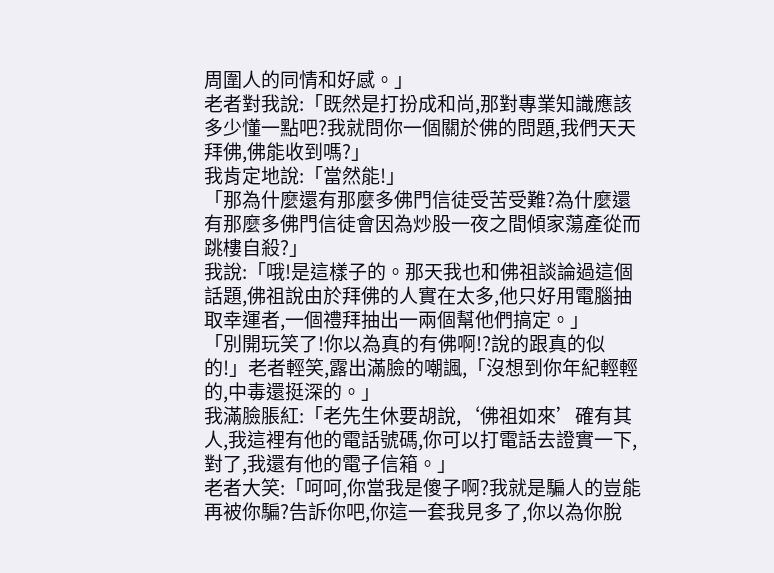周圍人的同情和好感。」
老者對我說:「既然是打扮成和尚,那對專業知識應該多少懂一點吧?我就問你一個關於佛的問題,我們天天拜佛,佛能收到嗎?」
我肯定地說:「當然能!」
「那為什麼還有那麼多佛門信徒受苦受難?為什麼還有那麼多佛門信徒會因為炒股一夜之間傾家蕩產從而跳樓自殺?」
我說:「哦!是這樣子的。那天我也和佛祖談論過這個話題,佛祖說由於拜佛的人實在太多,他只好用電腦抽取幸運者,一個禮拜抽出一兩個幫他們搞定。」
「別開玩笑了!你以為真的有佛啊!?說的跟真的似的!」老者輕笑,露出滿臉的嘲諷,「沒想到你年紀輕輕的,中毒還挺深的。」
我滿臉脹紅:「老先生休要胡說,‘佛祖如來’確有其人,我這裡有他的電話號碼,你可以打電話去證實一下,對了,我還有他的電子信箱。」
老者大笑:「呵呵,你當我是傻子啊?我就是騙人的豈能再被你騙?告訴你吧,你這一套我見多了,你以為你脫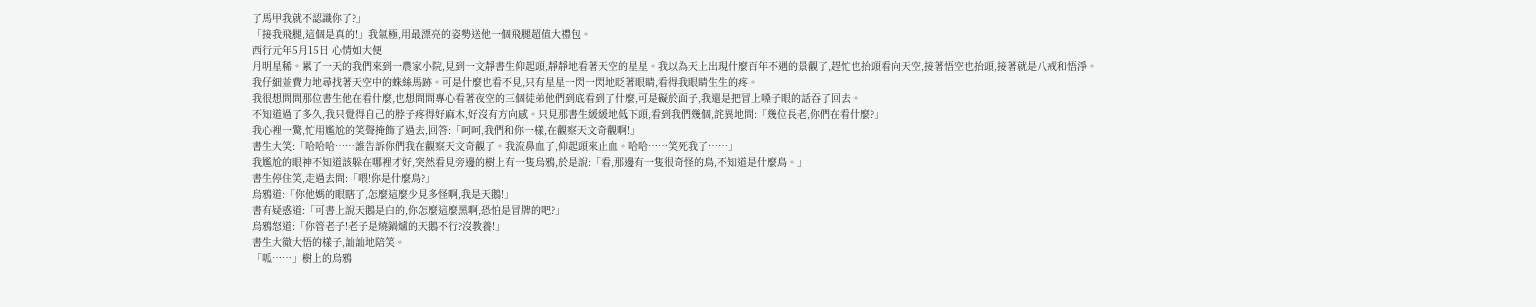了馬甲我就不認識你了?」
「接我飛腿,這個是真的!」我氣極,用最漂亮的姿勢送他一個飛腿超值大禮包。
西行元年5月15日 心情如大便
月明星稀。累了一天的我們來到一農家小院,見到一文靜書生仰起頭,靜靜地看著天空的星星。我以為天上出現什麼百年不遇的景觀了,趕忙也抬頭看向天空,接著悟空也抬頭,接著就是八戒和悟淨。
我仔細並費力地尋找著天空中的蛛絲馬跡。可是什麼也看不見,只有星星一閃一閃地眨著眼睛,看得我眼睛生生的疼。
我很想問問那位書生他在看什麼,也想問問專心看著夜空的三個徒弟他們到底看到了什麼,可是礙於面子,我還是把冒上嗓子眼的話吞了回去。
不知道過了多久,我只覺得自己的脖子疼得好麻木,好沒有方向感。只見那書生緩緩地低下頭,看到我們幾個,詫異地問:「幾位長老,你們在看什麼?」
我心裡一驚,忙用尷尬的笑聲掩飾了過去,回答:「呵呵,我們和你一樣,在觀察天文奇觀啊!」
書生大笑:「哈哈哈……誰告訴你們我在觀察天文奇觀了。我流鼻血了,仰起頭來止血。哈哈……笑死我了……」
我尷尬的眼神不知道該躲在哪裡才好,突然看見旁邊的樹上有一隻烏鴉,於是說:「看,那邊有一隻很奇怪的鳥,不知道是什麼鳥。」
書生停住笑,走過去問:「喂!你是什麼鳥?」
烏鴉道:「你他媽的眼瞎了,怎麼這麼少見多怪啊,我是天鵝!」
書有疑惑道:「可書上說天鵝是白的,你怎麼這麼黑啊,恐怕是冒牌的吧?」
烏鴉怒道:「你管老子!老子是燒鍋爐的天鵝不行?沒教養!」
書生大徹大悟的樣子,訕訕地陪笑。
「呱……」樹上的烏鴉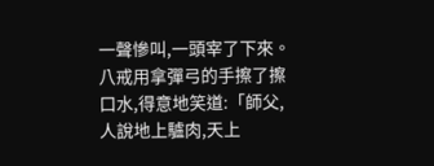一聲慘叫,一頭宰了下來。
八戒用拿彈弓的手擦了擦口水,得意地笑道:「師父,人說地上驢肉,天上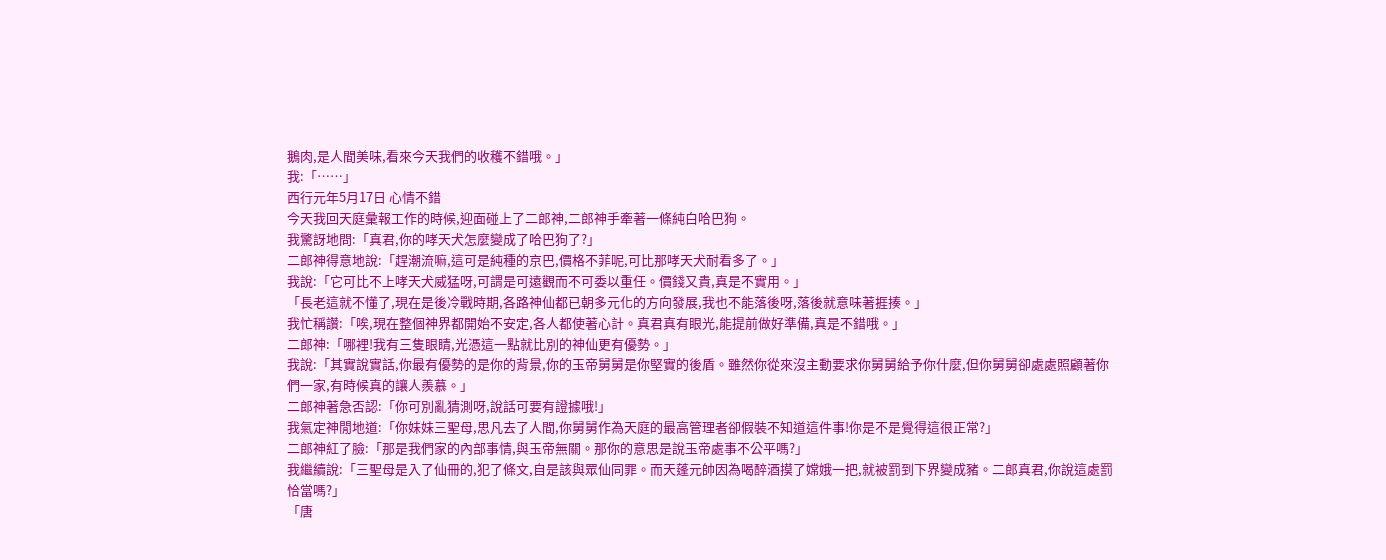鵝肉,是人間美味,看來今天我們的收穫不錯哦。」
我:「……」
西行元年5月17日 心情不錯
今天我回天庭彙報工作的時候,迎面碰上了二郎神,二郎神手牽著一條純白哈巴狗。
我驚訝地問:「真君,你的哮天犬怎麼變成了哈巴狗了?」
二郎神得意地說:「趕潮流嘛,這可是純種的京巴,價格不菲呢,可比那哮天犬耐看多了。」
我說:「它可比不上哮天犬威猛呀,可謂是可遠觀而不可委以重任。價錢又貴,真是不實用。」
「長老這就不懂了,現在是後冷戰時期,各路神仙都已朝多元化的方向發展,我也不能落後呀,落後就意味著捱揍。」
我忙稱讚:「唉,現在整個神界都開始不安定,各人都使著心計。真君真有眼光,能提前做好準備,真是不錯哦。」
二郎神:「哪裡!我有三隻眼睛,光憑這一點就比別的神仙更有優勢。」
我說:「其實說實話,你最有優勢的是你的背景,你的玉帝舅舅是你堅實的後盾。雖然你從來沒主動要求你舅舅給予你什麼,但你舅舅卻處處照顧著你們一家,有時候真的讓人羨慕。」
二郎神著急否認:「你可別亂猜測呀,說話可要有證據哦!」
我氣定神閒地道:「你妹妹三聖母,思凡去了人間,你舅舅作為天庭的最高管理者卻假裝不知道這件事!你是不是覺得這很正常?」
二郎神紅了臉:「那是我們家的內部事情,與玉帝無關。那你的意思是說玉帝處事不公平嗎?」
我繼續說:「三聖母是入了仙冊的,犯了條文,自是該與眾仙同罪。而天蓬元帥因為喝醉酒摸了嫦娥一把,就被罰到下界變成豬。二郎真君,你說這處罰恰當嗎?」
「唐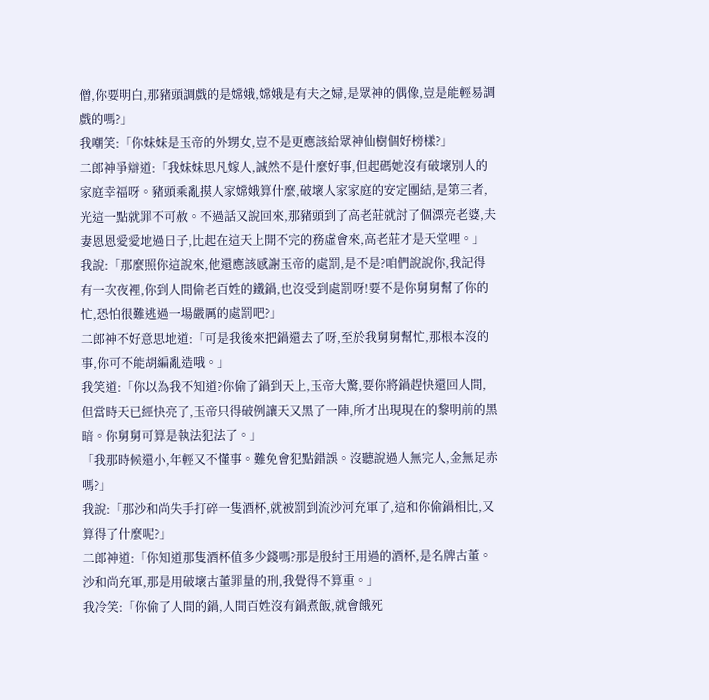僧,你要明白,那豬頭調戲的是嫦娥,嫦娥是有夫之婦,是眾神的偶像,豈是能輕易調戲的嗎?」
我嘲笑:「你妹妹是玉帝的外甥女,豈不是更應該給眾神仙樹個好榜樣?」
二郎神爭辯道:「我妹妹思凡嫁人,誠然不是什麼好事,但起碼她沒有破壞別人的家庭幸福呀。豬頭乘亂摸人家嫦娥算什麼,破壞人家家庭的安定團結,是第三者,光這一點就罪不可赦。不過話又說回來,那豬頭到了高老莊就討了個漂亮老婆,夫妻恩恩愛愛地過日子,比起在這天上開不完的務虛會來,高老莊才是天堂哩。」
我說:「那麼照你這說來,他還應該感謝玉帝的處罰,是不是?咱們說說你,我記得有一次夜裡,你到人間偷老百姓的鐵鍋,也沒受到處罰呀!要不是你舅舅幫了你的忙,恐怕很難逃過一場嚴厲的處罰吧?」
二郎神不好意思地道:「可是我後來把鍋還去了呀,至於我舅舅幫忙,那根本沒的事,你可不能胡編亂造哦。」
我笑道:「你以為我不知道?你偷了鍋到天上,玉帝大驚,要你將鍋趕快還回人間,但當時天已經快亮了,玉帝只得破例讓天又黑了一陣,所才出現現在的黎明前的黑暗。你舅舅可算是執法犯法了。」
「我那時候還小,年輕又不懂事。難免會犯點錯誤。沒聽說過人無完人,金無足赤嗎?」
我說:「那沙和尚失手打碎一隻酒杯,就被罰到流沙河充軍了,這和你偷鍋相比,又算得了什麼呢?」
二郎神道:「你知道那隻酒杯值多少錢嗎?那是殷紂王用過的酒杯,是名牌古董。沙和尚充軍,那是用破壞古董罪量的刑,我覺得不算重。」
我冷笑:「你偷了人間的鍋,人間百姓沒有鍋煮飯,就會餓死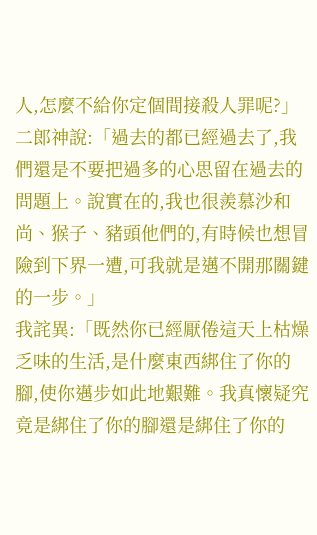人,怎麼不給你定個間接殺人罪呢?」
二郎神說:「過去的都已經過去了,我們還是不要把過多的心思留在過去的問題上。說實在的,我也很羨慕沙和尚、猴子、豬頭他們的,有時候也想冒險到下界一遭,可我就是邁不開那關鍵的一步。」
我詫異:「既然你已經厭倦這天上枯燥乏味的生活,是什麼東西綁住了你的腳,使你邁步如此地艱難。我真懷疑究竟是綁住了你的腳還是綁住了你的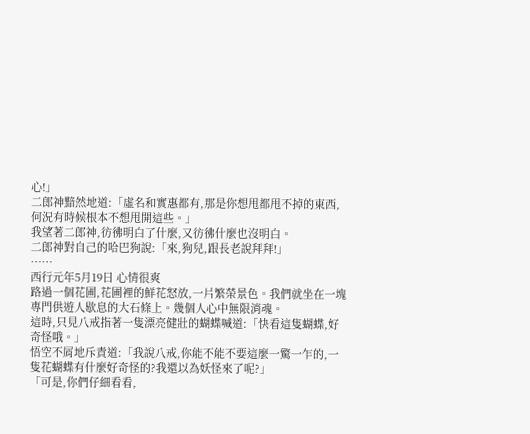心!」
二郎神黯然地道:「虛名和實惠都有,那是你想甩都甩不掉的東西,何況有時候根本不想甩開這些。」
我望著二郎神,彷彿明白了什麼,又彷彿什麼也沒明白。
二郎神對自己的哈巴狗說:「來,狗兒,跟長老說拜拜!」
……
西行元年5月19日 心情很爽
路過一個花圃,花圃裡的鮮花怒放,一片繁榮景色。我們就坐在一塊專門供遊人歇息的大石條上。幾個人心中無限消魂。
這時,只見八戒指著一隻漂亮健壯的蝴蝶喊道:「快看這隻蝴蝶,好奇怪哦。」
悟空不屑地斥責道:「我說八戒,你能不能不要這麼一驚一乍的,一隻花蝴蝶有什麼好奇怪的?我還以為妖怪來了呢?」
「可是,你們仔細看看,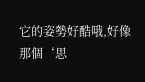它的姿勢好酷哦,好像那個‘思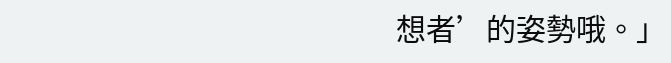想者’的姿勢哦。」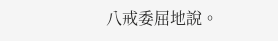八戒委屈地說。